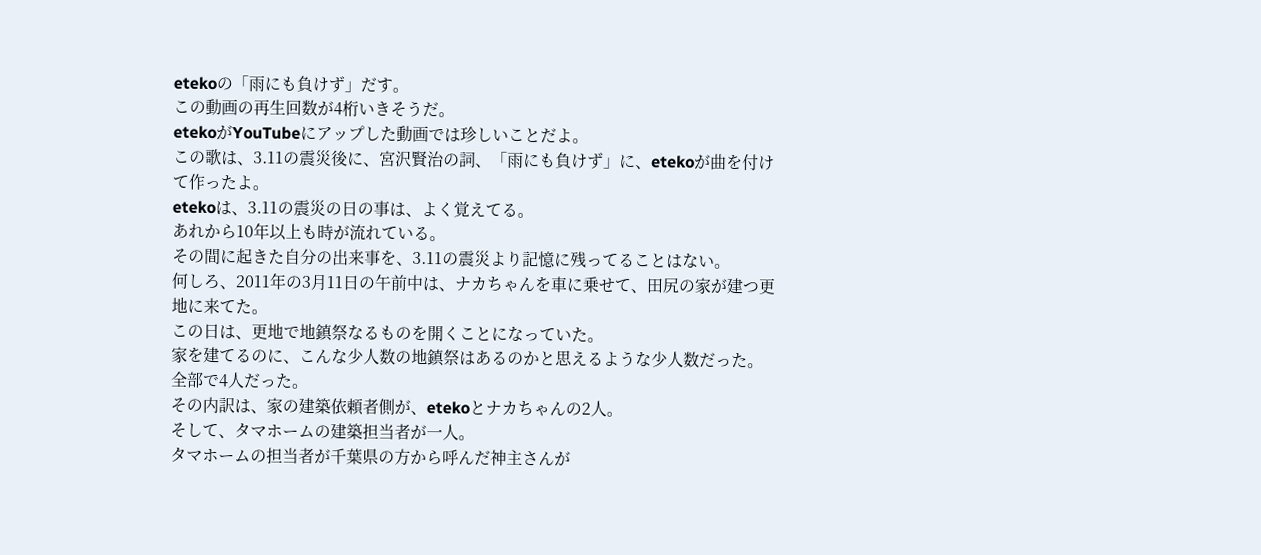etekoの「雨にも負けず」だす。
この動画の再生回数が4桁いきそうだ。
etekoがYouTubeにアップした動画では珍しいことだよ。
この歌は、3.11の震災後に、宮沢賢治の詞、「雨にも負けず」に、etekoが曲を付けて作ったよ。
etekoは、3.11の震災の日の事は、よく覚えてる。
あれから10年以上も時が流れている。
その間に起きた自分の出来事を、3.11の震災より記憶に残ってることはない。
何しろ、2011年の3月11日の午前中は、ナカちゃんを車に乗せて、田尻の家が建つ更地に来てた。
この日は、更地で地鎮祭なるものを開くことになっていた。
家を建てるのに、こんな少人数の地鎮祭はあるのかと思えるような少人数だった。
全部で4人だった。
その内訳は、家の建築依頼者側が、etekoとナカちゃんの2人。
そして、タマホームの建築担当者が一人。
タマホームの担当者が千葉県の方から呼んだ神主さんが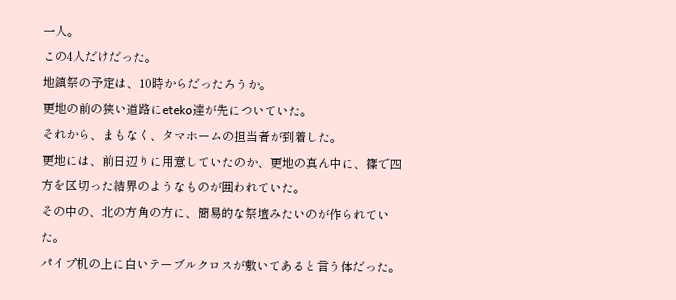一人。
この4人だけだった。
地鎮祭の予定は、10時からだったろうか。
更地の前の狭い道路にeteko達が先についていた。
それから、まもなく、タマホームの担当者が到着した。
更地には、前日辺りに用意していたのか、更地の真ん中に、篠で四方を区切った結界のようなものが囲われていた。
その中の、北の方角の方に、簡易的な祭壇みたいのが作られていた。
パイプ机の上に白いテーブルクロスが敷いてあると言う体だった。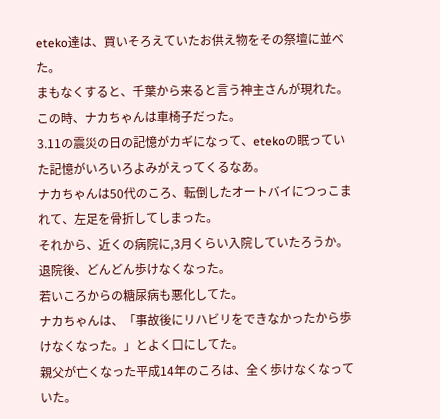eteko達は、買いそろえていたお供え物をその祭壇に並べた。
まもなくすると、千葉から来ると言う神主さんが現れた。
この時、ナカちゃんは車椅子だった。
3.11の震災の日の記憶がカギになって、etekoの眠っていた記憶がいろいろよみがえってくるなあ。
ナカちゃんは50代のころ、転倒したオートバイにつっこまれて、左足を骨折してしまった。
それから、近くの病院に,3月くらい入院していたろうか。
退院後、どんどん歩けなくなった。
若いころからの糖尿病も悪化してた。
ナカちゃんは、「事故後にリハビリをできなかったから歩けなくなった。」とよく口にしてた。
親父が亡くなった平成14年のころは、全く歩けなくなっていた。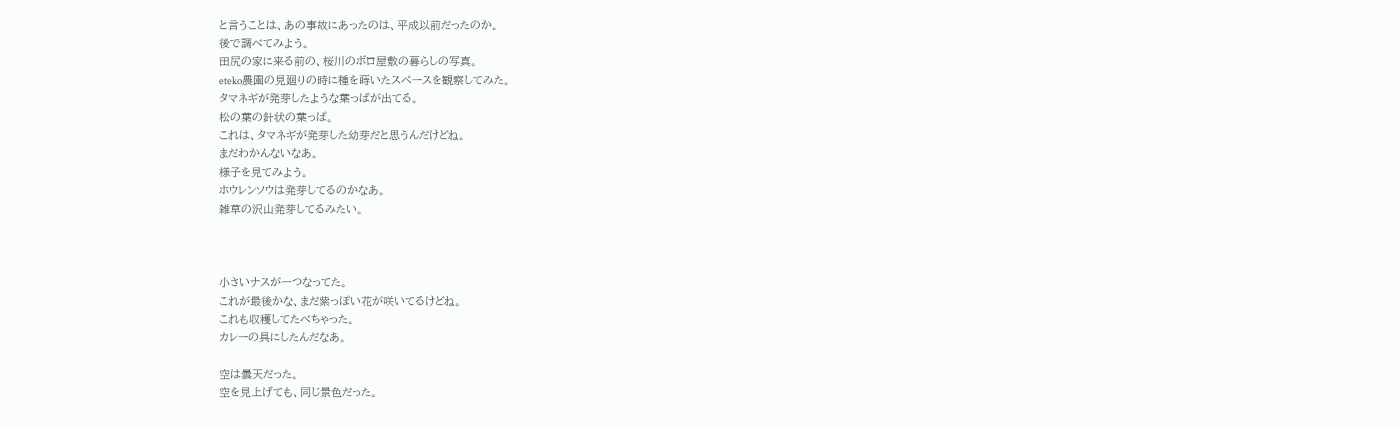と言うことは、あの事故にあったのは、平成以前だったのか。
後で調べてみよう。
田尻の家に来る前の、桜川のボロ屋敷の暮らしの写真。
eteko農園の見廻りの時に種を蒔いたスペースを観察してみた。
タマネギが発芽したような葉っぱが出てる。
松の葉の針状の葉っぱ。
これは、タマネギが発芽した幼芽だと思うんだけどね。
まだわかんないなあ。
様子を見てみよう。
ホウレンソウは発芽してるのかなあ。
雑草の沢山発芽してるみたい。



小さいナスが一つなってた。
これが最後かな、まだ紫っぽい花が咲いてるけどね。
これも収穫してたべちゃった。
カレーの具にしたんだなあ。

空は曇天だった。
空を見上げても、同じ景色だった。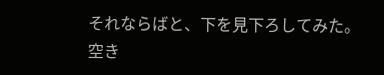それならばと、下を見下ろしてみた。
空き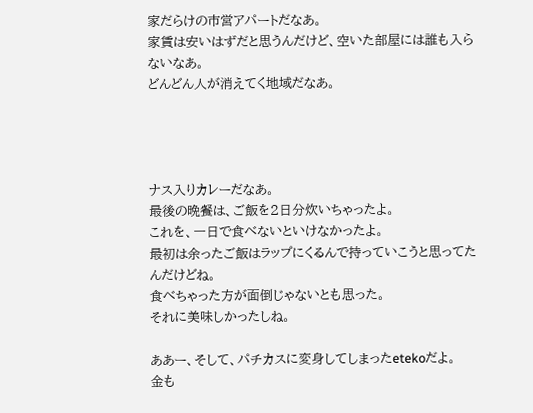家だらけの市営アパートだなあ。
家賃は安いはずだと思うんだけど、空いた部屋には誰も入らないなあ。
どんどん人が消えてく地域だなあ。




ナス入りカレーだなあ。
最後の晩餐は、ご飯を2日分炊いちゃったよ。
これを、一日で食べないといけなかったよ。
最初は余ったご飯はラップにくるんで持っていこうと思ってたんだけどね。
食べちゃった方が面倒じゃないとも思った。
それに美味しかったしね。

ああー、そして、パチカスに変身してしまったetekoだよ。
金も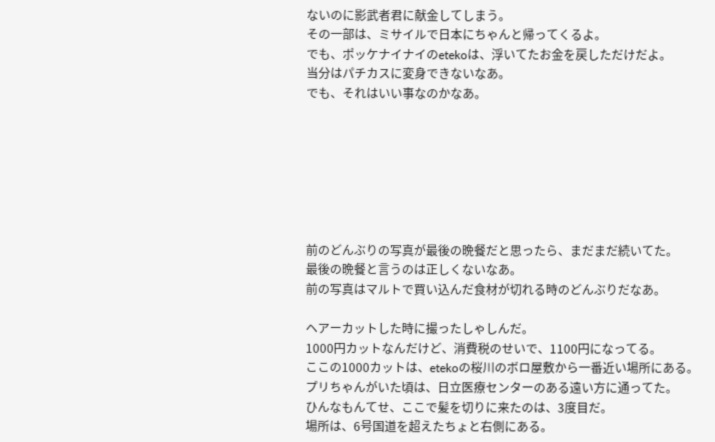ないのに影武者君に献金してしまう。
その一部は、ミサイルで日本にちゃんと帰ってくるよ。
でも、ポッケナイナイのetekoは、浮いてたお金を戻しただけだよ。
当分はパチカスに変身できないなあ。
でも、それはいい事なのかなあ。







前のどんぶりの写真が最後の晩餐だと思ったら、まだまだ続いてた。
最後の晩餐と言うのは正しくないなあ。
前の写真はマルトで買い込んだ食材が切れる時のどんぶりだなあ。

ヘアーカットした時に撮ったしゃしんだ。
1000円カットなんだけど、消費税のせいで、1100円になってる。
ここの1000カットは、etekoの桜川のボロ屋敷から一番近い場所にある。
プリちゃんがいた頃は、日立医療センターのある遠い方に通ってた。
ひんなもんてせ、ここで髪を切りに来たのは、3度目だ。
場所は、6号国道を超えたちょと右側にある。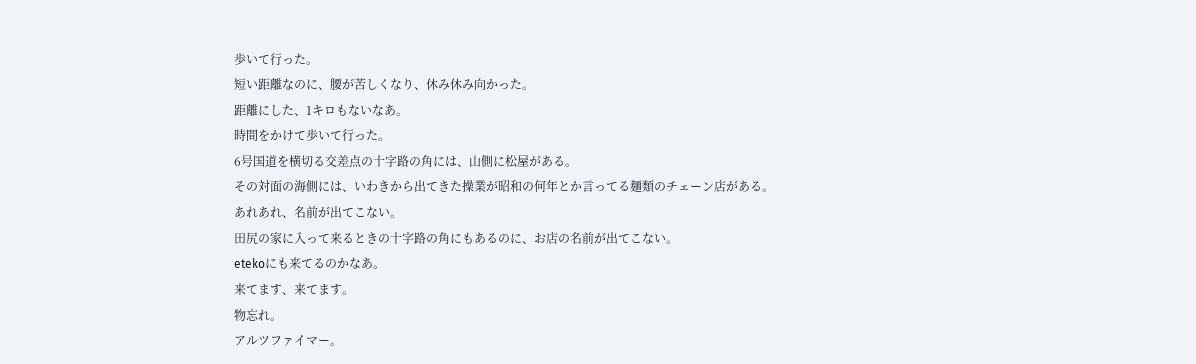歩いて行った。
短い距離なのに、腰が苦しくなり、休み休み向かった。
距離にした、1キロもないなあ。
時間をかけて歩いて行った。
6号国道を横切る交差点の十字路の角には、山側に松屋がある。
その対面の海側には、いわきから出てきた操業が昭和の何年とか言ってる麺類のチェーン店がある。
あれあれ、名前が出てこない。
田尻の家に入って来るときの十字路の角にもあるのに、お店の名前が出てこない。
etekoにも来てるのかなあ。
来てます、来てます。
物忘れ。
アルツファイマー。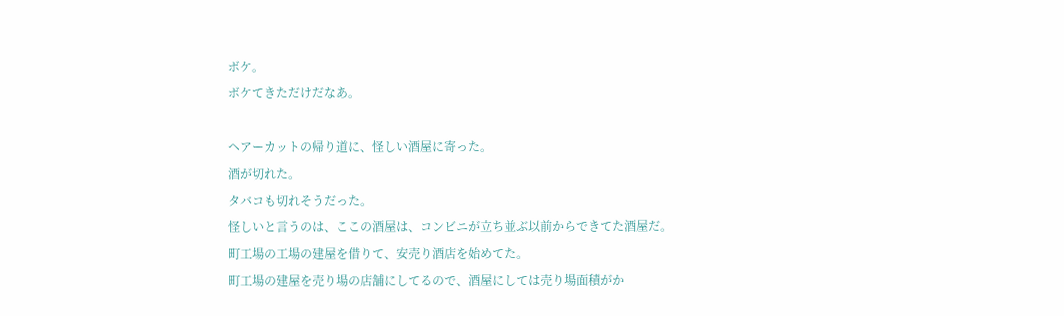ボケ。
ボケてきただけだなあ。

ヘアーカットの帰り道に、怪しい酒屋に寄った。
酒が切れた。
タバコも切れそうだった。
怪しいと言うのは、ここの酒屋は、コンビニが立ち並ぶ以前からできてた酒屋だ。
町工場の工場の建屋を借りて、安売り酒店を始めてた。
町工場の建屋を売り場の店舗にしてるので、酒屋にしては売り場面積がか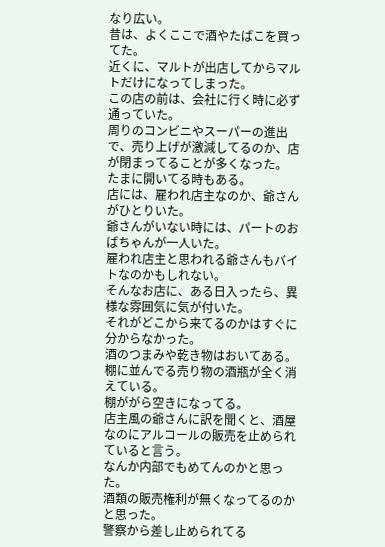なり広い。
昔は、よくここで酒やたばこを買ってた。
近くに、マルトが出店してからマルトだけになってしまった。
この店の前は、会社に行く時に必ず通っていた。
周りのコンビニやスーパーの進出で、売り上げが激減してるのか、店が閉まってることが多くなった。
たまに開いてる時もある。
店には、雇われ店主なのか、爺さんがひとりいた。
爺さんがいない時には、パートのおばちゃんが一人いた。
雇われ店主と思われる爺さんもバイトなのかもしれない。
そんなお店に、ある日入ったら、異様な雰囲気に気が付いた。
それがどこから来てるのかはすぐに分からなかった。
酒のつまみや乾き物はおいてある。
棚に並んでる売り物の酒瓶が全く消えている。
棚ががら空きになってる。
店主風の爺さんに訳を聞くと、酒屋なのにアルコールの販売を止められていると言う。
なんか内部でもめてんのかと思った。
酒類の販売権利が無くなってるのかと思った。
警察から差し止められてる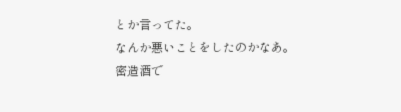とか言ってた。
なんか悪いことをしたのかなあ。
密造酒で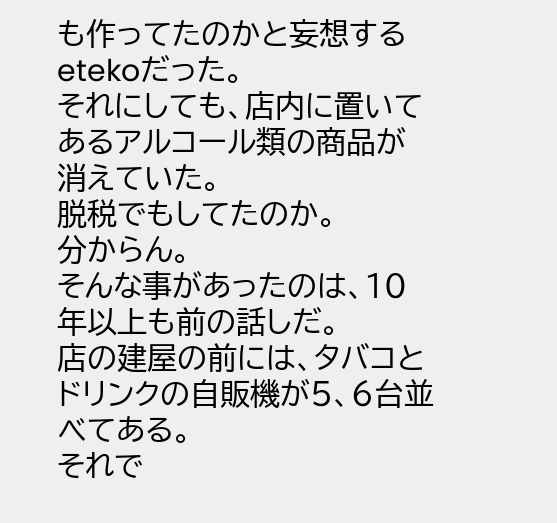も作ってたのかと妄想するetekoだった。
それにしても、店内に置いてあるアルコール類の商品が消えていた。
脱税でもしてたのか。
分からん。
そんな事があったのは、10年以上も前の話しだ。
店の建屋の前には、タバコとドリンクの自販機が5、6台並べてある。
それで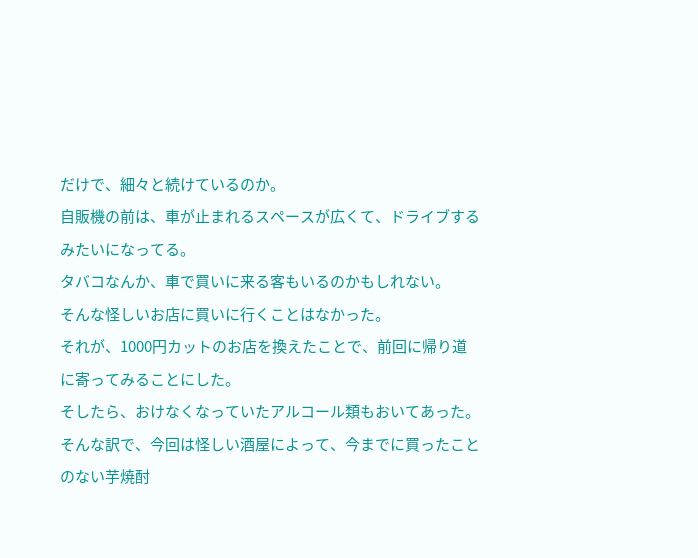だけで、細々と続けているのか。
自販機の前は、車が止まれるスペースが広くて、ドライブするみたいになってる。
タバコなんか、車で買いに来る客もいるのかもしれない。
そんな怪しいお店に買いに行くことはなかった。
それが、1000円カットのお店を換えたことで、前回に帰り道に寄ってみることにした。
そしたら、おけなくなっていたアルコール類もおいてあった。
そんな訳で、今回は怪しい酒屋によって、今までに買ったことのない芋焼酎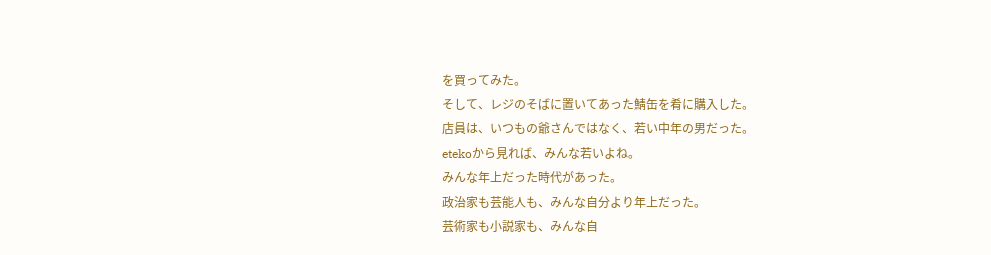を買ってみた。
そして、レジのそばに置いてあった鯖缶を肴に購入した。
店員は、いつもの爺さんではなく、若い中年の男だった。
etekoから見れば、みんな若いよね。
みんな年上だった時代があった。
政治家も芸能人も、みんな自分より年上だった。
芸術家も小説家も、みんな自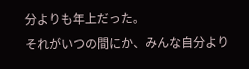分よりも年上だった。
それがいつの間にか、みんな自分より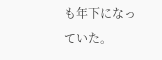も年下になっていた。